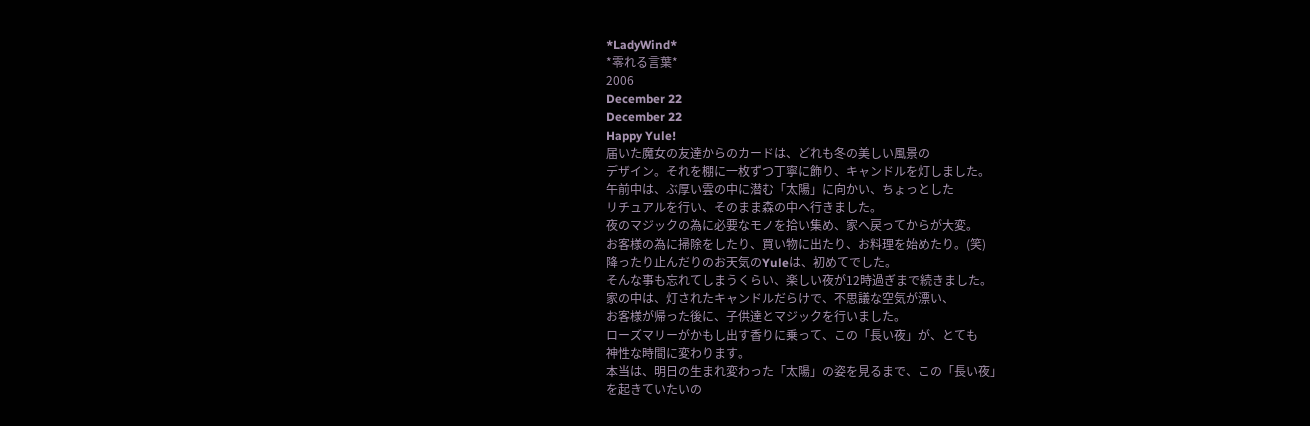*LadyWind*
*零れる言葉*
2006
December 22
December 22
Happy Yule!
届いた魔女の友達からのカードは、どれも冬の美しい風景の
デザイン。それを棚に一枚ずつ丁寧に飾り、キャンドルを灯しました。
午前中は、ぶ厚い雲の中に潜む「太陽」に向かい、ちょっとした
リチュアルを行い、そのまま森の中へ行きました。
夜のマジックの為に必要なモノを拾い集め、家へ戻ってからが大変。
お客様の為に掃除をしたり、買い物に出たり、お料理を始めたり。(笑)
降ったり止んだりのお天気のYuleは、初めてでした。
そんな事も忘れてしまうくらい、楽しい夜が12時過ぎまで続きました。
家の中は、灯されたキャンドルだらけで、不思議な空気が漂い、
お客様が帰った後に、子供達とマジックを行いました。
ローズマリーがかもし出す香りに乗って、この「長い夜」が、とても
神性な時間に変わります。
本当は、明日の生まれ変わった「太陽」の姿を見るまで、この「長い夜」
を起きていたいの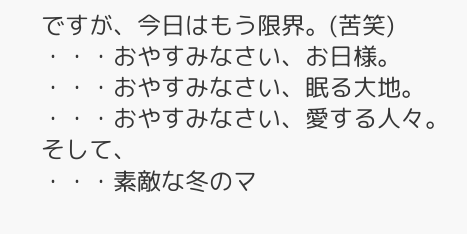ですが、今日はもう限界。(苦笑)
・・・おやすみなさい、お日様。
・・・おやすみなさい、眠る大地。
・・・おやすみなさい、愛する人々。
そして、
・・・素敵な冬のマ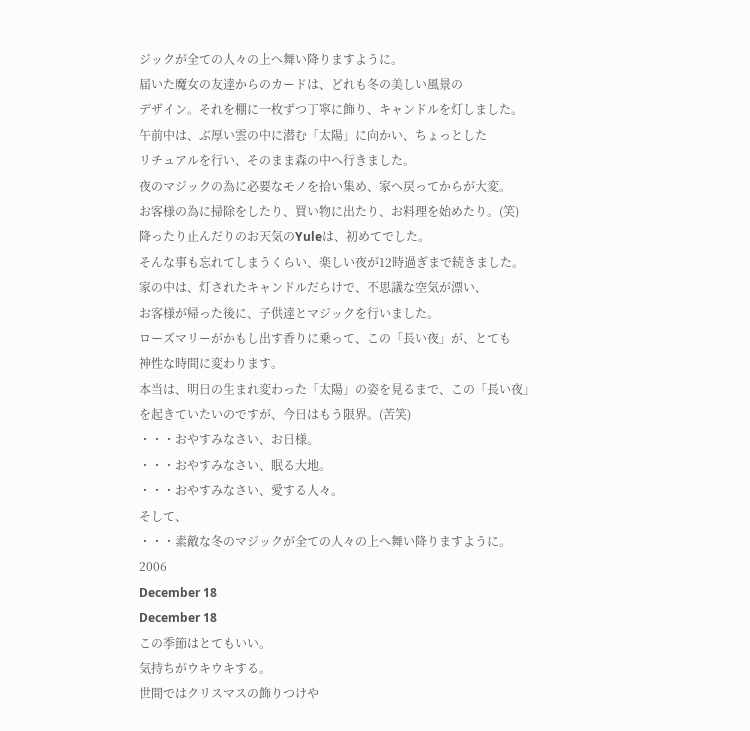ジックが全ての人々の上へ舞い降りますように。
届いた魔女の友達からのカードは、どれも冬の美しい風景の
デザイン。それを棚に一枚ずつ丁寧に飾り、キャンドルを灯しました。
午前中は、ぶ厚い雲の中に潜む「太陽」に向かい、ちょっとした
リチュアルを行い、そのまま森の中へ行きました。
夜のマジックの為に必要なモノを拾い集め、家へ戻ってからが大変。
お客様の為に掃除をしたり、買い物に出たり、お料理を始めたり。(笑)
降ったり止んだりのお天気のYuleは、初めてでした。
そんな事も忘れてしまうくらい、楽しい夜が12時過ぎまで続きました。
家の中は、灯されたキャンドルだらけで、不思議な空気が漂い、
お客様が帰った後に、子供達とマジックを行いました。
ローズマリーがかもし出す香りに乗って、この「長い夜」が、とても
神性な時間に変わります。
本当は、明日の生まれ変わった「太陽」の姿を見るまで、この「長い夜」
を起きていたいのですが、今日はもう限界。(苦笑)
・・・おやすみなさい、お日様。
・・・おやすみなさい、眠る大地。
・・・おやすみなさい、愛する人々。
そして、
・・・素敵な冬のマジックが全ての人々の上へ舞い降りますように。
2006
December 18
December 18
この季節はとてもいい。
気持ちがウキウキする。
世間ではクリスマスの飾りつけや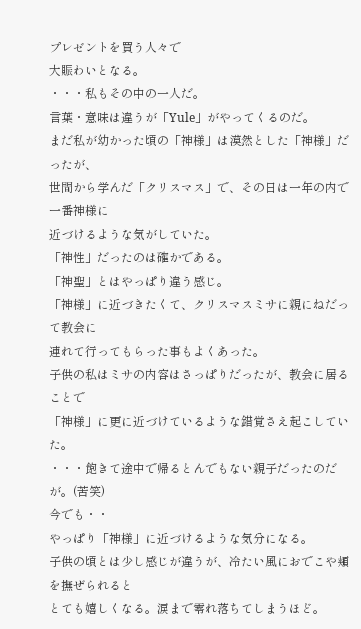プレゼントを買う人々で
大賑わいとなる。
・・・私もその中の一人だ。
言葉・意味は違うが「Yule」がやってくるのだ。
まだ私が幼かった頃の「神様」は漠然とした「神様」だったが、
世間から学んだ「クリスマス」で、その日は一年の内で一番神様に
近づけるような気がしていた。
「神性」だったのは確かである。
「神聖」とはやっぱり違う感じ。
「神様」に近づきたくて、クリスマスミサに親にねだって教会に
連れて行ってもらった事もよくあった。
子供の私はミサの内容はさっぱりだったが、教会に居ることで
「神様」に更に近づけているような錯覚さえ起こしていた。
・・・飽きて途中で帰るとんでもない親子だったのだが。(苦笑)
今でも・・
やっぱり「神様」に近づけるような気分になる。
子供の頃とは少し感じが違うが、冷たい風におでこや頬を撫ぜられると
とても嬉しくなる。涙まで零れ落ちてしまうほど。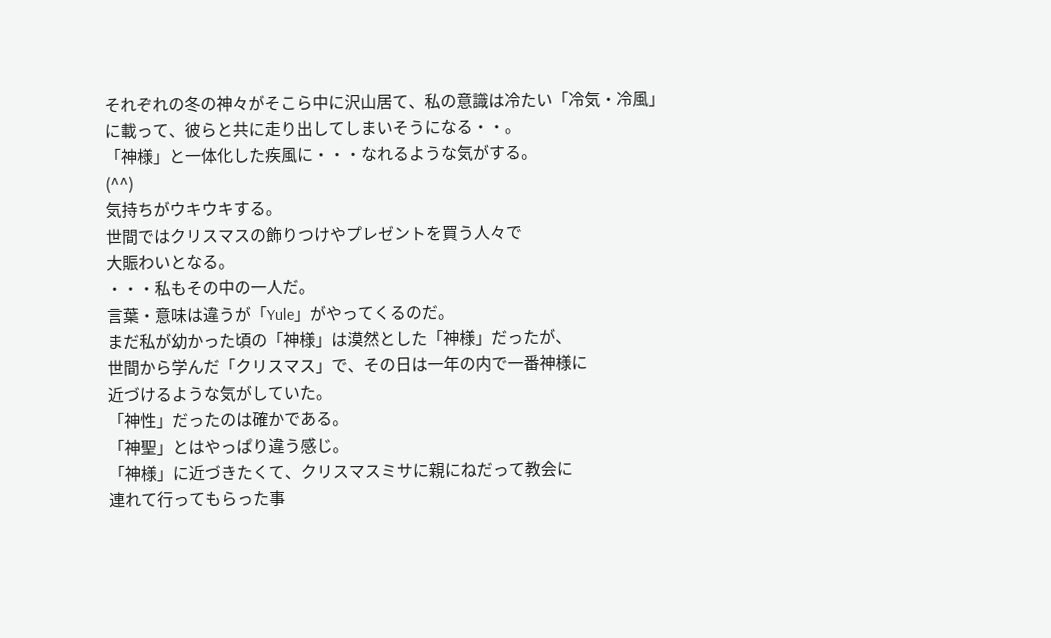それぞれの冬の神々がそこら中に沢山居て、私の意識は冷たい「冷気・冷風」
に載って、彼らと共に走り出してしまいそうになる・・。
「神様」と一体化した疾風に・・・なれるような気がする。
(^^)
気持ちがウキウキする。
世間ではクリスマスの飾りつけやプレゼントを買う人々で
大賑わいとなる。
・・・私もその中の一人だ。
言葉・意味は違うが「Yule」がやってくるのだ。
まだ私が幼かった頃の「神様」は漠然とした「神様」だったが、
世間から学んだ「クリスマス」で、その日は一年の内で一番神様に
近づけるような気がしていた。
「神性」だったのは確かである。
「神聖」とはやっぱり違う感じ。
「神様」に近づきたくて、クリスマスミサに親にねだって教会に
連れて行ってもらった事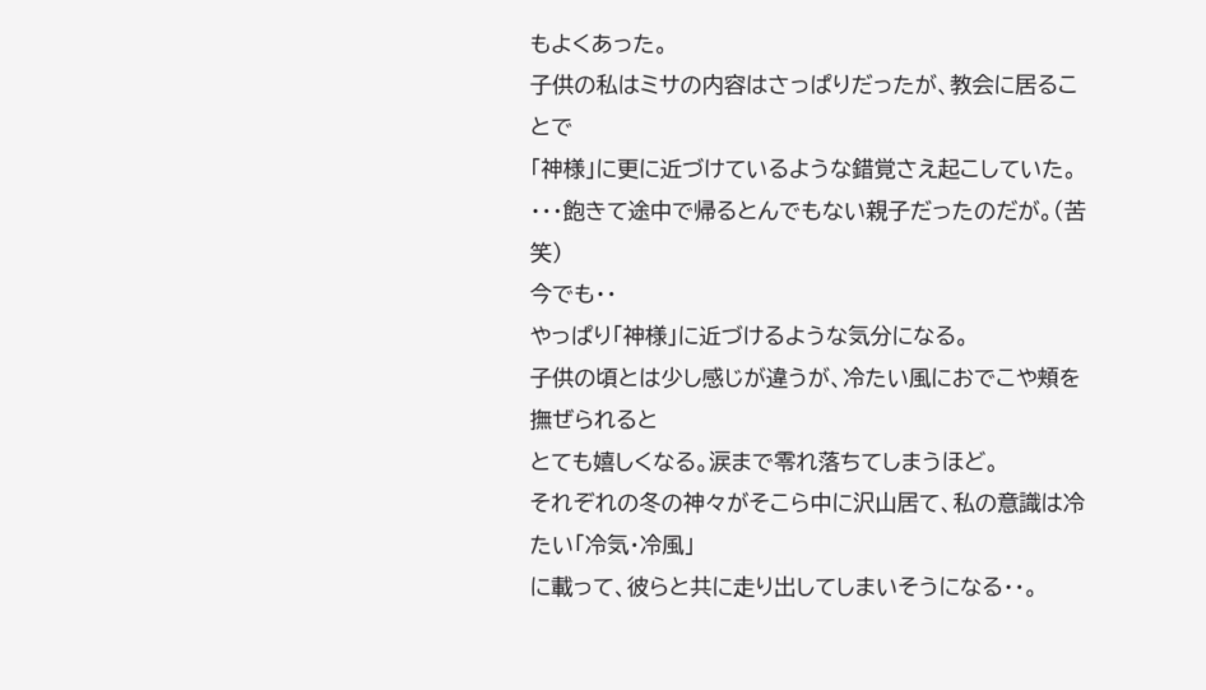もよくあった。
子供の私はミサの内容はさっぱりだったが、教会に居ることで
「神様」に更に近づけているような錯覚さえ起こしていた。
・・・飽きて途中で帰るとんでもない親子だったのだが。(苦笑)
今でも・・
やっぱり「神様」に近づけるような気分になる。
子供の頃とは少し感じが違うが、冷たい風におでこや頬を撫ぜられると
とても嬉しくなる。涙まで零れ落ちてしまうほど。
それぞれの冬の神々がそこら中に沢山居て、私の意識は冷たい「冷気・冷風」
に載って、彼らと共に走り出してしまいそうになる・・。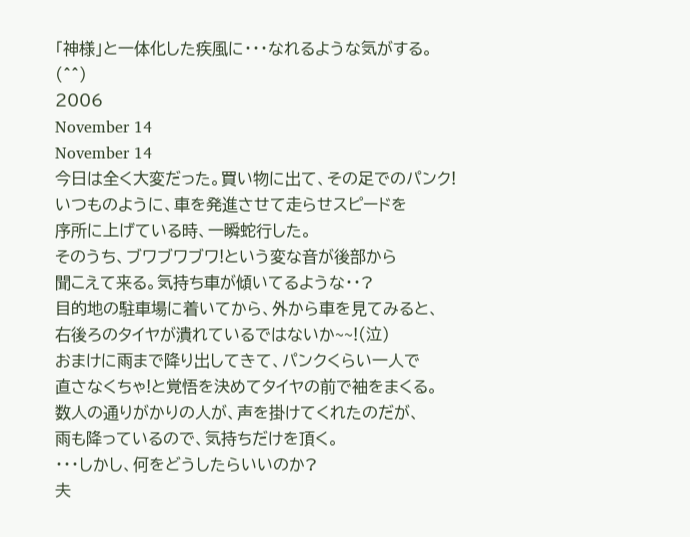「神様」と一体化した疾風に・・・なれるような気がする。
(^^)
2006
November 14
November 14
今日は全く大変だった。買い物に出て、その足でのパンク!
いつものように、車を発進させて走らせスピードを
序所に上げている時、一瞬蛇行した。
そのうち、ブワブワブワ!という変な音が後部から
聞こえて来る。気持ち車が傾いてるような・・?
目的地の駐車場に着いてから、外から車を見てみると、
右後ろのタイヤが潰れているではないか~~!(泣)
おまけに雨まで降り出してきて、パンクくらい一人で
直さなくちゃ!と覚悟を決めてタイヤの前で袖をまくる。
数人の通りがかりの人が、声を掛けてくれたのだが、
雨も降っているので、気持ちだけを頂く。
・・・しかし、何をどうしたらいいのか?
夫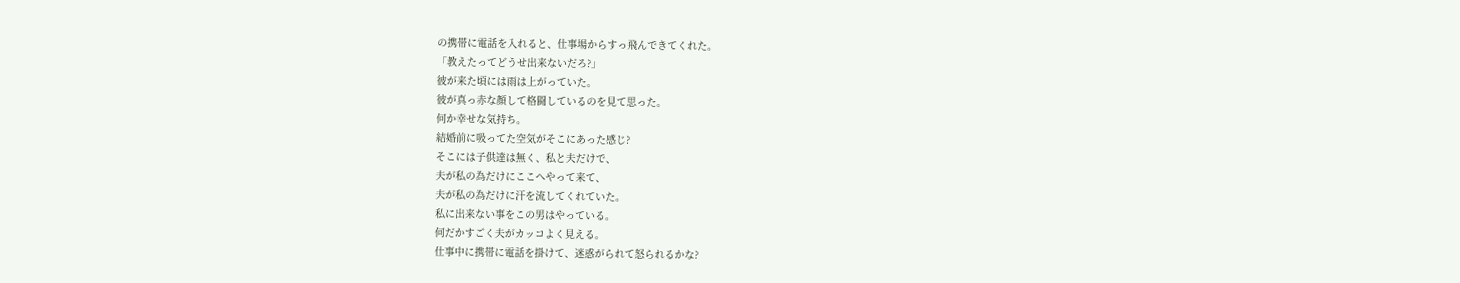の携帯に電話を入れると、仕事場からすっ飛んできてくれた。
「教えたってどうせ出来ないだろ?」
彼が来た頃には雨は上がっていた。
彼が真っ赤な顔して格闘しているのを見て思った。
何か幸せな気持ち。
結婚前に吸ってた空気がそこにあった感じ?
そこには子供達は無く、私と夫だけで、
夫が私の為だけにここへやって来て、
夫が私の為だけに汗を流してくれていた。
私に出来ない事をこの男はやっている。
何だかすごく夫がカッコよく見える。
仕事中に携帯に電話を掛けて、迷惑がられて怒られるかな?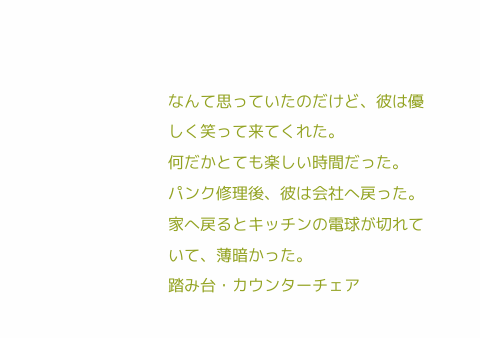なんて思っていたのだけど、彼は優しく笑って来てくれた。
何だかとても楽しい時間だった。
パンク修理後、彼は会社へ戻った。
家へ戻るとキッチンの電球が切れていて、薄暗かった。
踏み台・カウンターチェア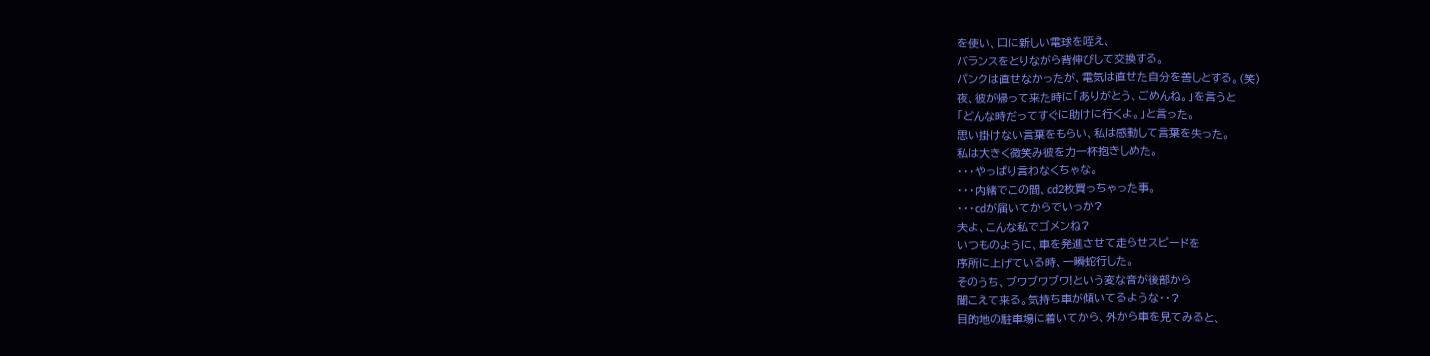を使い、口に新しい電球を咥え、
バランスをとりながら背伸びして交換する。
パンクは直せなかったが、電気は直せた自分を善しとする。(笑)
夜、彼が帰って来た時に「ありがとう、ごめんね。」を言うと
「どんな時だってすぐに助けに行くよ。」と言った。
思い掛けない言葉をもらい、私は感動して言葉を失った。
私は大きく微笑み彼を力一杯抱きしめた。
・・・やっぱり言わなくちゃな。
・・・内緒でこの間、cd2枚買っちゃった事。
・・・cdが届いてからでいっか?
夫よ、こんな私でゴメンね?
いつものように、車を発進させて走らせスピードを
序所に上げている時、一瞬蛇行した。
そのうち、ブワブワブワ!という変な音が後部から
聞こえて来る。気持ち車が傾いてるような・・?
目的地の駐車場に着いてから、外から車を見てみると、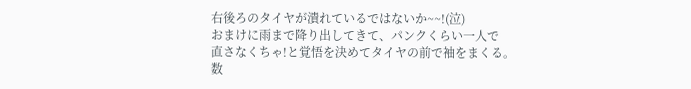右後ろのタイヤが潰れているではないか~~!(泣)
おまけに雨まで降り出してきて、パンクくらい一人で
直さなくちゃ!と覚悟を決めてタイヤの前で袖をまくる。
数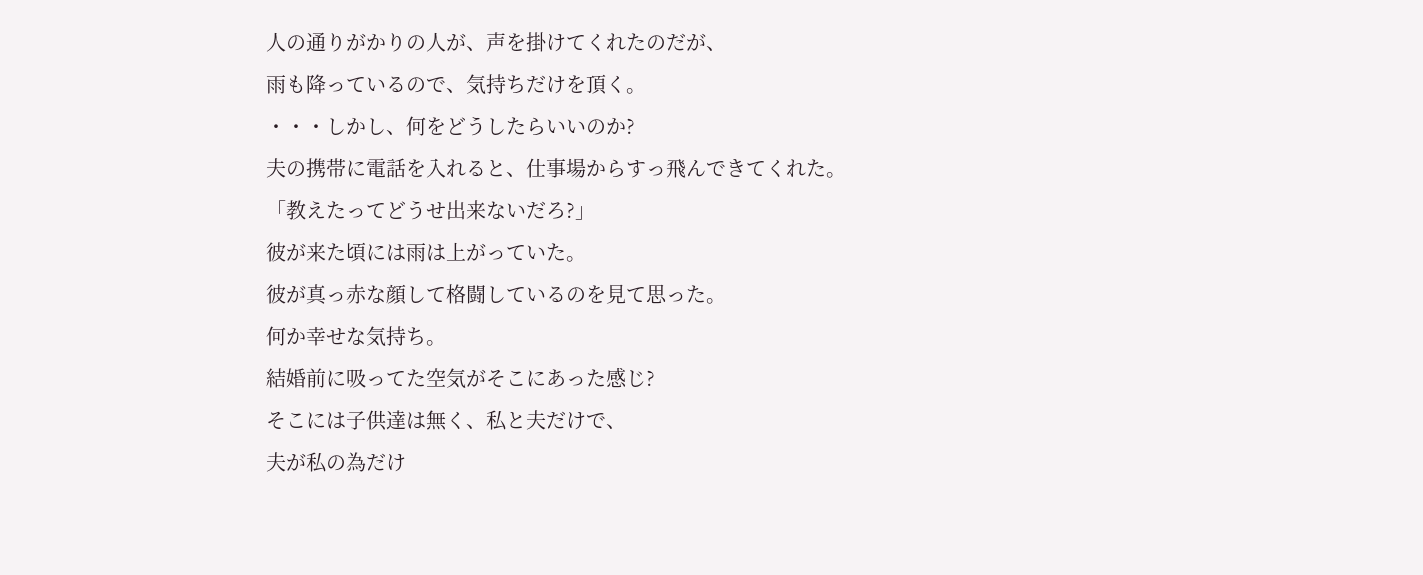人の通りがかりの人が、声を掛けてくれたのだが、
雨も降っているので、気持ちだけを頂く。
・・・しかし、何をどうしたらいいのか?
夫の携帯に電話を入れると、仕事場からすっ飛んできてくれた。
「教えたってどうせ出来ないだろ?」
彼が来た頃には雨は上がっていた。
彼が真っ赤な顔して格闘しているのを見て思った。
何か幸せな気持ち。
結婚前に吸ってた空気がそこにあった感じ?
そこには子供達は無く、私と夫だけで、
夫が私の為だけ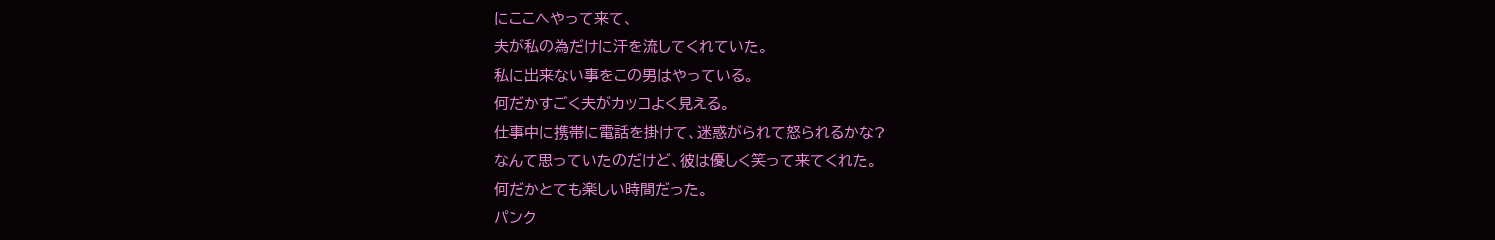にここへやって来て、
夫が私の為だけに汗を流してくれていた。
私に出来ない事をこの男はやっている。
何だかすごく夫がカッコよく見える。
仕事中に携帯に電話を掛けて、迷惑がられて怒られるかな?
なんて思っていたのだけど、彼は優しく笑って来てくれた。
何だかとても楽しい時間だった。
パンク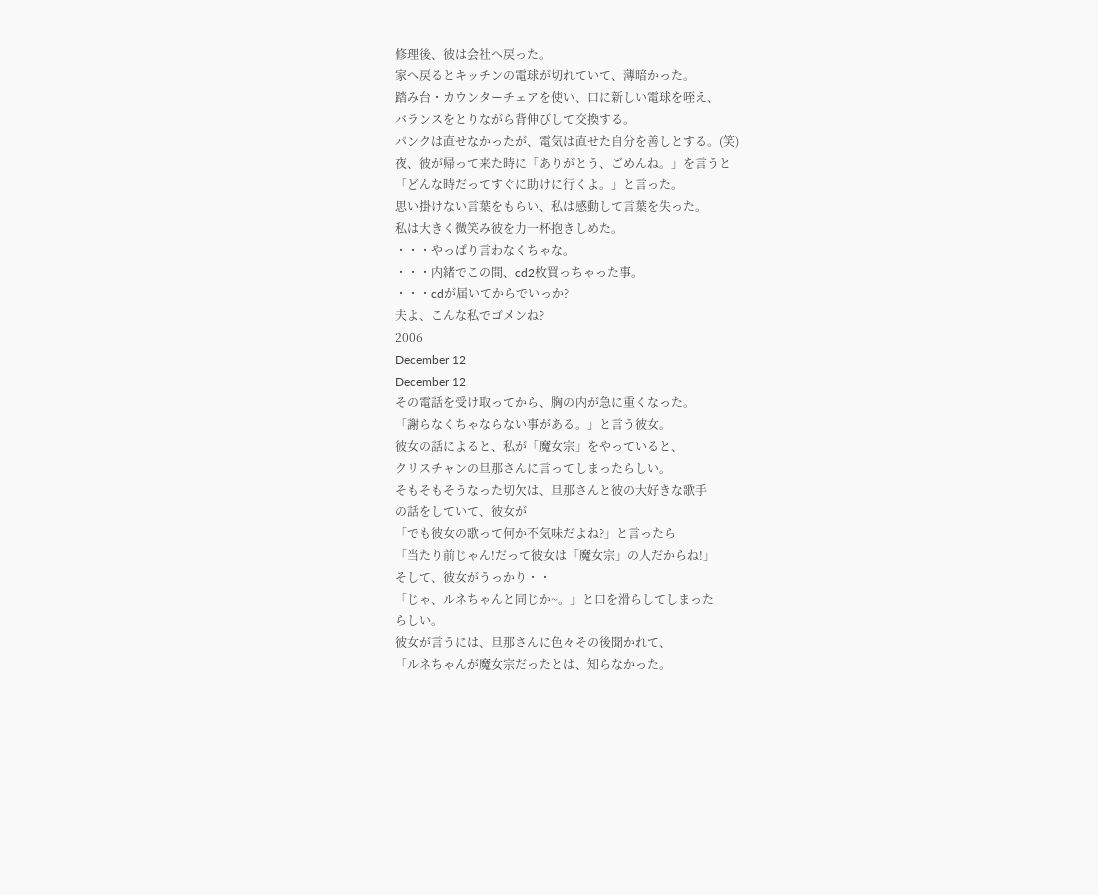修理後、彼は会社へ戻った。
家へ戻るとキッチンの電球が切れていて、薄暗かった。
踏み台・カウンターチェアを使い、口に新しい電球を咥え、
バランスをとりながら背伸びして交換する。
パンクは直せなかったが、電気は直せた自分を善しとする。(笑)
夜、彼が帰って来た時に「ありがとう、ごめんね。」を言うと
「どんな時だってすぐに助けに行くよ。」と言った。
思い掛けない言葉をもらい、私は感動して言葉を失った。
私は大きく微笑み彼を力一杯抱きしめた。
・・・やっぱり言わなくちゃな。
・・・内緒でこの間、cd2枚買っちゃった事。
・・・cdが届いてからでいっか?
夫よ、こんな私でゴメンね?
2006
December 12
December 12
その電話を受け取ってから、胸の内が急に重くなった。
「謝らなくちゃならない事がある。」と言う彼女。
彼女の話によると、私が「魔女宗」をやっていると、
クリスチャンの旦那さんに言ってしまったらしい。
そもそもそうなった切欠は、旦那さんと彼の大好きな歌手
の話をしていて、彼女が
「でも彼女の歌って何か不気味だよね?」と言ったら
「当たり前じゃん!だって彼女は「魔女宗」の人だからね!」
そして、彼女がうっかり・・
「じゃ、ルネちゃんと同じか~。」と口を滑らしてしまった
らしい。
彼女が言うには、旦那さんに色々その後聞かれて、
「ルネちゃんが魔女宗だったとは、知らなかった。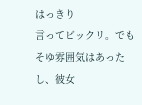はっきり
言ってビックリ。でもそゆ雰囲気はあったし、彼女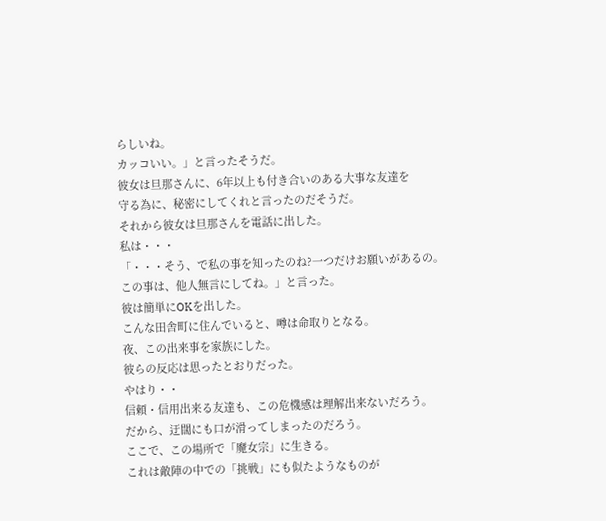らしいね。
カッコいい。」と言ったそうだ。
彼女は旦那さんに、6年以上も付き合いのある大事な友達を
守る為に、秘密にしてくれと言ったのだそうだ。
それから彼女は旦那さんを電話に出した。
私は・・・
「・・・そう、で私の事を知ったのね?一つだけお願いがあるの。
この事は、他人無言にしてね。」と言った。
彼は簡単にOKを出した。
こんな田舎町に住んでいると、噂は命取りとなる。
夜、この出来事を家族にした。
彼らの反応は思ったとおりだった。
やはり・・
信頼・信用出来る友達も、この危機感は理解出来ないだろう。
だから、迂闊にも口が滑ってしまったのだろう。
ここで、この場所で「魔女宗」に生きる。
これは敵陣の中での「挑戦」にも似たようなものが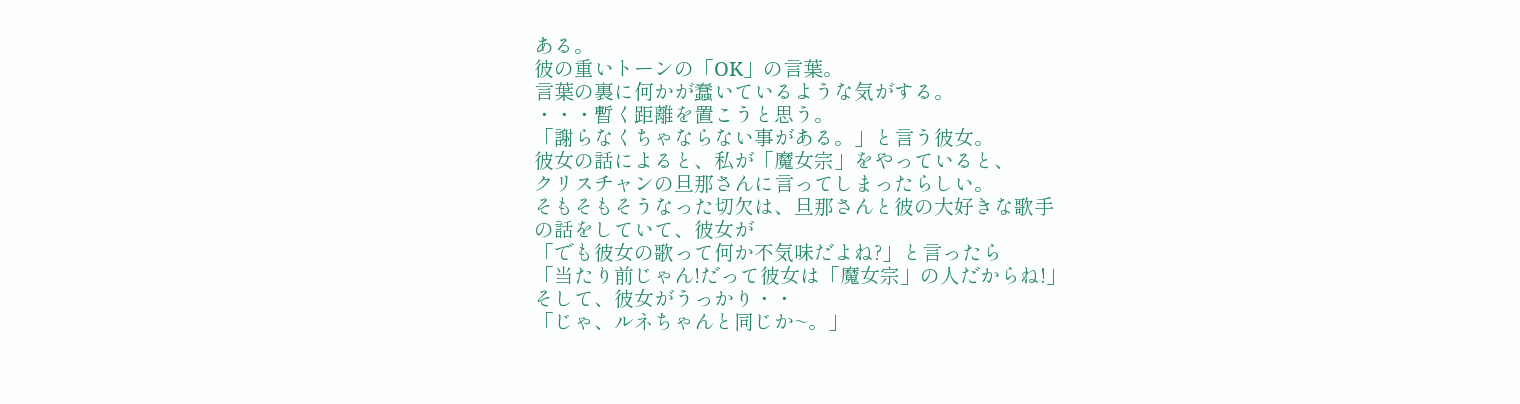ある。
彼の重いトーンの「OK」の言葉。
言葉の裏に何かが蠢いているような気がする。
・・・暫く距離を置こうと思う。
「謝らなくちゃならない事がある。」と言う彼女。
彼女の話によると、私が「魔女宗」をやっていると、
クリスチャンの旦那さんに言ってしまったらしい。
そもそもそうなった切欠は、旦那さんと彼の大好きな歌手
の話をしていて、彼女が
「でも彼女の歌って何か不気味だよね?」と言ったら
「当たり前じゃん!だって彼女は「魔女宗」の人だからね!」
そして、彼女がうっかり・・
「じゃ、ルネちゃんと同じか~。」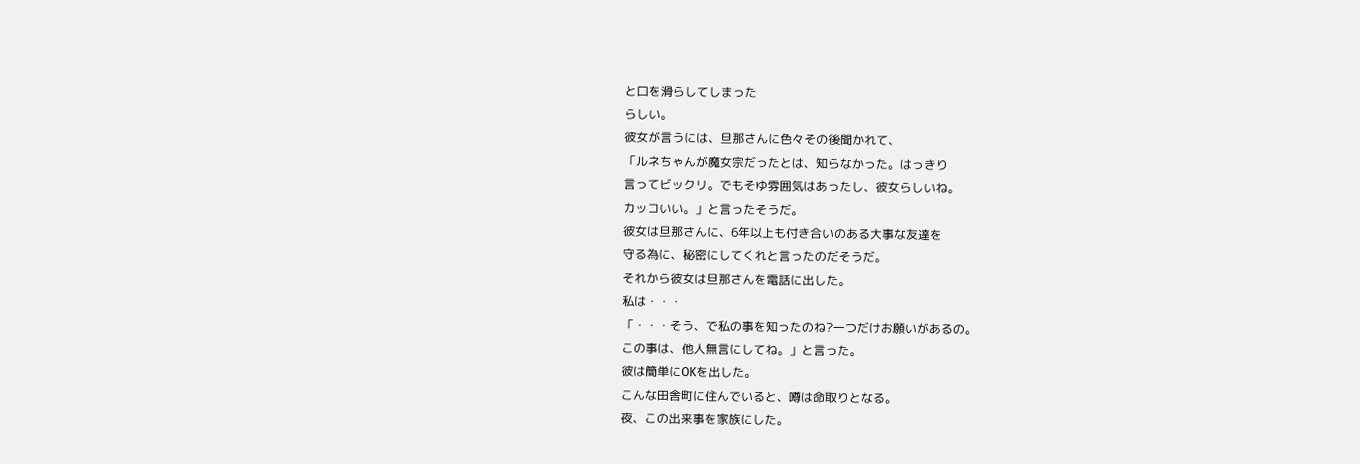と口を滑らしてしまった
らしい。
彼女が言うには、旦那さんに色々その後聞かれて、
「ルネちゃんが魔女宗だったとは、知らなかった。はっきり
言ってビックリ。でもそゆ雰囲気はあったし、彼女らしいね。
カッコいい。」と言ったそうだ。
彼女は旦那さんに、6年以上も付き合いのある大事な友達を
守る為に、秘密にしてくれと言ったのだそうだ。
それから彼女は旦那さんを電話に出した。
私は・・・
「・・・そう、で私の事を知ったのね?一つだけお願いがあるの。
この事は、他人無言にしてね。」と言った。
彼は簡単にOKを出した。
こんな田舎町に住んでいると、噂は命取りとなる。
夜、この出来事を家族にした。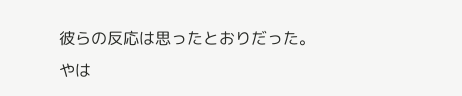彼らの反応は思ったとおりだった。
やは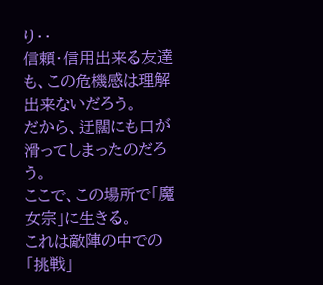り・・
信頼・信用出来る友達も、この危機感は理解出来ないだろう。
だから、迂闊にも口が滑ってしまったのだろう。
ここで、この場所で「魔女宗」に生きる。
これは敵陣の中での「挑戦」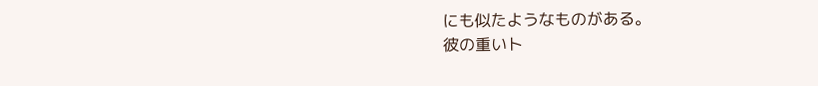にも似たようなものがある。
彼の重いト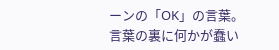ーンの「OK」の言葉。
言葉の裏に何かが蠢い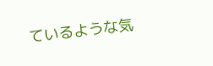ているような気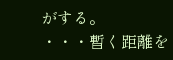がする。
・・・暫く距離を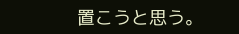置こうと思う。